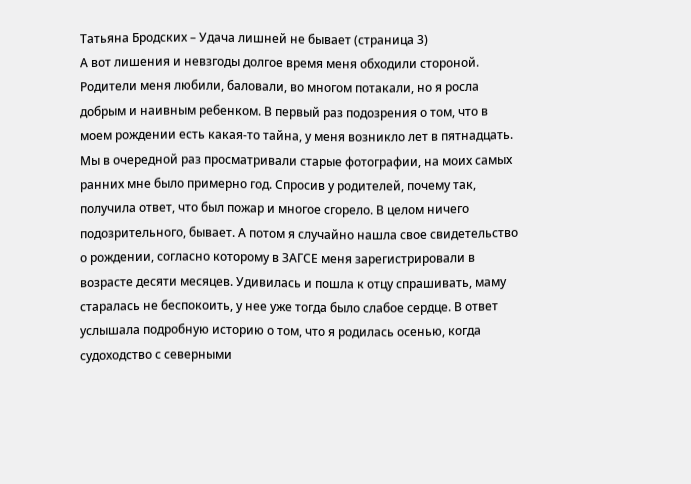Татьяна Бродских – Удача лишней не бывает (страница 3)
А вот лишения и невзгоды долгое время меня обходили стороной. Родители меня любили, баловали, во многом потакали, но я росла добрым и наивным ребенком. В первый раз подозрения о том, что в моем рождении есть какая-то тайна, у меня возникло лет в пятнадцать. Мы в очередной раз просматривали старые фотографии, на моих самых ранних мне было примерно год. Спросив у родителей, почему так, получила ответ, что был пожар и многое сгорело. В целом ничего подозрительного, бывает. А потом я случайно нашла свое свидетельство о рождении, согласно которому в ЗАГСЕ меня зарегистрировали в возрасте десяти месяцев. Удивилась и пошла к отцу спрашивать, маму старалась не беспокоить, у нее уже тогда было слабое сердце. В ответ услышала подробную историю о том, что я родилась осенью, когда судоходство с северными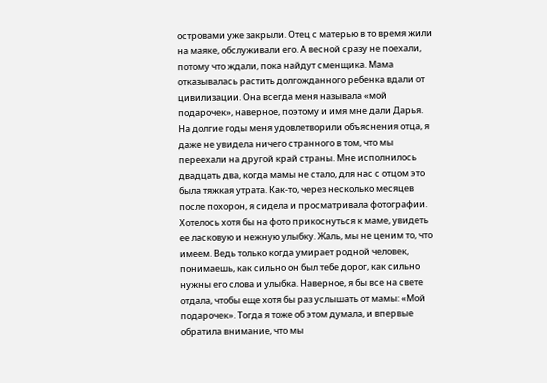островами уже закрыли. Отец с матерью в то время жили на маяке, обслуживали его. А весной сразу не поехали, потому что ждали, пока найдут сменщика. Мама отказывалась растить долгожданного ребенка вдали от цивилизации. Она всегда меня называла «мой подарочек», наверное, поэтому и имя мне дали Дарья.
На долгие годы меня удовлетворили объяснения отца, я даже не увидела ничего странного в том, что мы переехали на другой край страны. Мне исполнилось двадцать два, когда мамы не стало, для нас с отцом это была тяжкая утрата. Как-то, через несколько месяцев после похорон, я сидела и просматривала фотографии. Хотелось хотя бы на фото прикоснуться к маме, увидеть ее ласковую и нежную улыбку. Жаль, мы не ценим то, что имеем. Ведь только когда умирает родной человек, понимаешь, как сильно он был тебе дорог, как сильно нужны его слова и улыбка. Наверное, я бы все на свете отдала, чтобы еще хотя бы раз услышать от мамы: «Мой подарочек». Тогда я тоже об этом думала, и впервые обратила внимание, что мы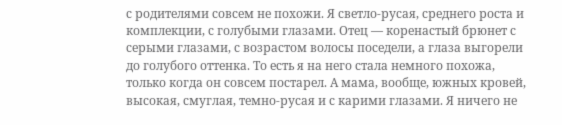с родителями совсем не похожи. Я светло-русая, среднего роста и комплекции, с голубыми глазами. Отец — коренастый брюнет с серыми глазами, с возрастом волосы поседели, а глаза выгорели до голубого оттенка. То есть я на него стала немного похожа, только когда он совсем постарел. А мама, вообще, южных кровей, высокая, смуглая, темно-русая и с карими глазами. Я ничего не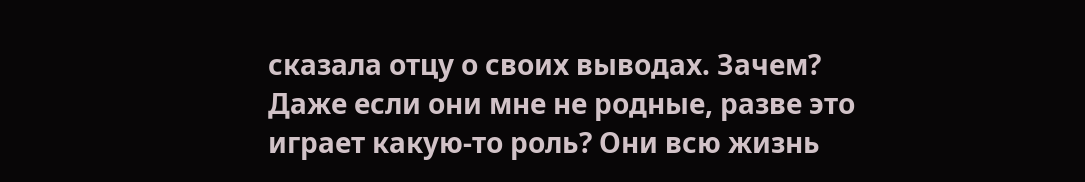сказала отцу о своих выводах. Зачем? Даже если они мне не родные, разве это играет какую-то роль? Они всю жизнь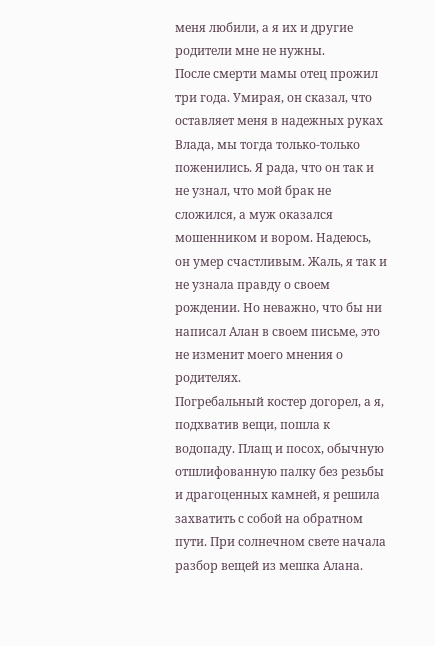меня любили, а я их и другие родители мне не нужны.
После смерти мамы отец прожил три года. Умирая, он сказал, что оставляет меня в надежных руках Влада, мы тогда только-только поженились. Я рада, что он так и не узнал, что мой брак не сложился, а муж оказался мошенником и вором. Надеюсь, он умер счастливым. Жаль, я так и не узнала правду о своем рождении. Но неважно, что бы ни написал Алан в своем письме, это не изменит моего мнения о родителях.
Погребальный костер догорел, а я, подхватив вещи, пошла к водопаду. Плащ и посох, обычную отшлифованную палку без резьбы и драгоценных камней, я решила захватить с собой на обратном пути. При солнечном свете начала разбор вещей из мешка Алана.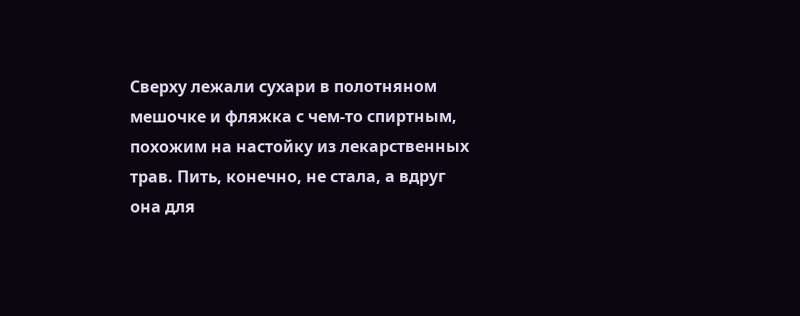Сверху лежали сухари в полотняном мешочке и фляжка с чем-то спиртным, похожим на настойку из лекарственных трав. Пить, конечно, не стала, а вдруг она для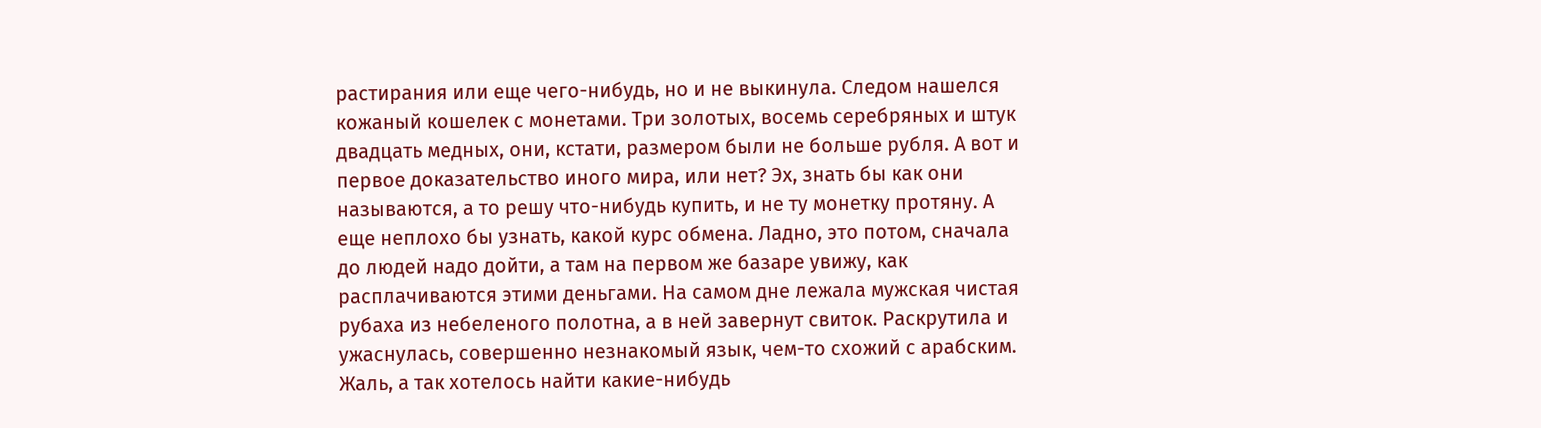растирания или еще чего-нибудь, но и не выкинула. Следом нашелся кожаный кошелек с монетами. Три золотых, восемь серебряных и штук двадцать медных, они, кстати, размером были не больше рубля. А вот и первое доказательство иного мира, или нет? Эх, знать бы как они называются, а то решу что-нибудь купить, и не ту монетку протяну. А еще неплохо бы узнать, какой курс обмена. Ладно, это потом, сначала до людей надо дойти, а там на первом же базаре увижу, как расплачиваются этими деньгами. На самом дне лежала мужская чистая рубаха из небеленого полотна, а в ней завернут свиток. Раскрутила и ужаснулась, совершенно незнакомый язык, чем-то схожий с арабским. Жаль, а так хотелось найти какие-нибудь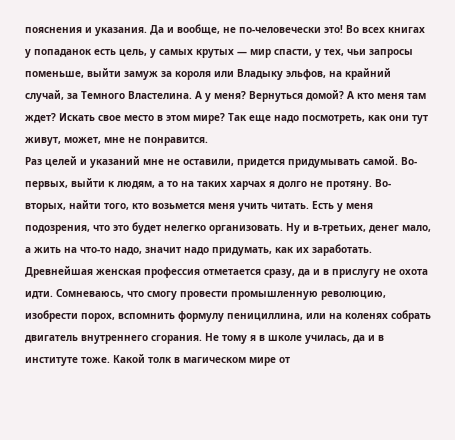пояснения и указания. Да и вообще, не по-человечески это! Во всех книгах у попаданок есть цель, у самых крутых — мир спасти, у тех, чьи запросы поменьше, выйти замуж за короля или Владыку эльфов, на крайний случай, за Темного Властелина. А у меня? Вернуться домой? А кто меня там ждет? Искать свое место в этом мире? Так еще надо посмотреть, как они тут живут, может, мне не понравится.
Раз целей и указаний мне не оставили, придется придумывать самой. Во-первых, выйти к людям, а то на таких харчах я долго не протяну. Во-вторых, найти того, кто возьмется меня учить читать. Есть у меня подозрения, что это будет нелегко организовать. Ну и в-третьих, денег мало, а жить на что-то надо, значит надо придумать, как их заработать. Древнейшая женская профессия отметается сразу, да и в прислугу не охота идти. Сомневаюсь, что смогу провести промышленную революцию, изобрести порох, вспомнить формулу пенициллина, или на коленях собрать двигатель внутреннего сгорания. Не тому я в школе училась, да и в институте тоже. Какой толк в магическом мире от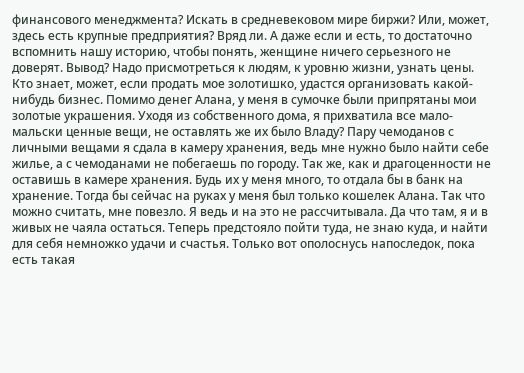финансового менеджмента? Искать в средневековом мире биржи? Или, может, здесь есть крупные предприятия? Вряд ли. А даже если и есть, то достаточно вспомнить нашу историю, чтобы понять, женщине ничего серьезного не доверят. Вывод? Надо присмотреться к людям, к уровню жизни, узнать цены. Кто знает, может, если продать мое золотишко, удастся организовать какой-нибудь бизнес. Помимо денег Алана, у меня в сумочке были припрятаны мои золотые украшения. Уходя из собственного дома, я прихватила все мало-мальски ценные вещи, не оставлять же их было Владу? Пару чемоданов с личными вещами я сдала в камеру хранения, ведь мне нужно было найти себе жилье, а с чемоданами не побегаешь по городу. Так же, как и драгоценности не оставишь в камере хранения. Будь их у меня много, то отдала бы в банк на хранение. Тогда бы сейчас на руках у меня был только кошелек Алана. Так что можно считать, мне повезло. Я ведь и на это не рассчитывала. Да что там, я и в живых не чаяла остаться. Теперь предстояло пойти туда, не знаю куда, и найти для себя немножко удачи и счастья. Только вот ополоснусь напоследок, пока есть такая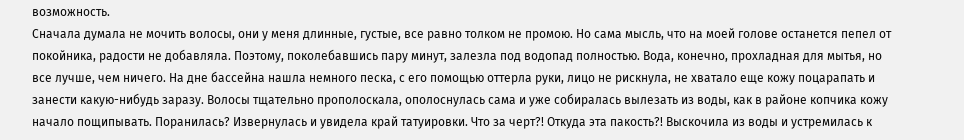возможность.
Сначала думала не мочить волосы, они у меня длинные, густые, все равно толком не промою. Но сама мысль, что на моей голове останется пепел от покойника, радости не добавляла. Поэтому, поколебавшись пару минут, залезла под водопад полностью. Вода, конечно, прохладная для мытья, но все лучше, чем ничего. На дне бассейна нашла немного песка, с его помощью оттерла руки, лицо не рискнула, не хватало еще кожу поцарапать и занести какую-нибудь заразу. Волосы тщательно прополоскала, ополоснулась сама и уже собиралась вылезать из воды, как в районе копчика кожу начало пощипывать. Поранилась? Извернулась и увидела край татуировки. Что за черт?! Откуда эта пакость?! Выскочила из воды и устремилась к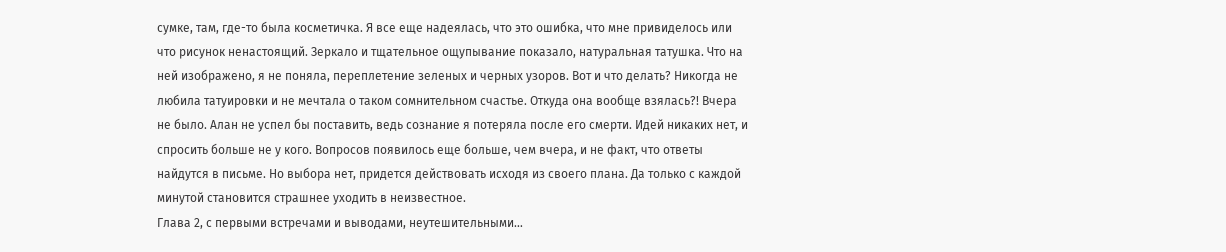сумке, там, где-то была косметичка. Я все еще надеялась, что это ошибка, что мне привиделось или что рисунок ненастоящий. Зеркало и тщательное ощупывание показало, натуральная татушка. Что на ней изображено, я не поняла, переплетение зеленых и черных узоров. Вот и что делать? Никогда не любила татуировки и не мечтала о таком сомнительном счастье. Откуда она вообще взялась?! Вчера не было. Алан не успел бы поставить, ведь сознание я потеряла после его смерти. Идей никаких нет, и спросить больше не у кого. Вопросов появилось еще больше, чем вчера, и не факт, что ответы найдутся в письме. Но выбора нет, придется действовать исходя из своего плана. Да только с каждой минутой становится страшнее уходить в неизвестное.
Глава 2, с первыми встречами и выводами, неутешительными…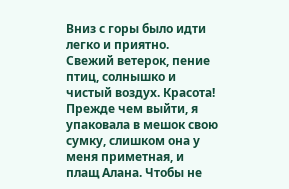Вниз с горы было идти легко и приятно. Свежий ветерок, пение птиц, солнышко и чистый воздух. Красота! Прежде чем выйти, я упаковала в мешок свою сумку, слишком она у меня приметная, и плащ Алана. Чтобы не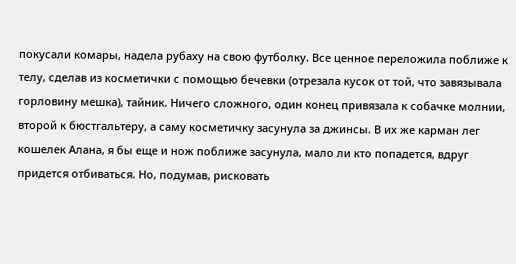покусали комары, надела рубаху на свою футболку. Все ценное переложила поближе к телу, сделав из косметички с помощью бечевки (отрезала кусок от той, что завязывала горловину мешка), тайник. Ничего сложного, один конец привязала к собачке молнии, второй к бюстгальтеру, а саму косметичку засунула за джинсы. В их же карман лег кошелек Алана, я бы еще и нож поближе засунула, мало ли кто попадется, вдруг придется отбиваться. Но, подумав, рисковать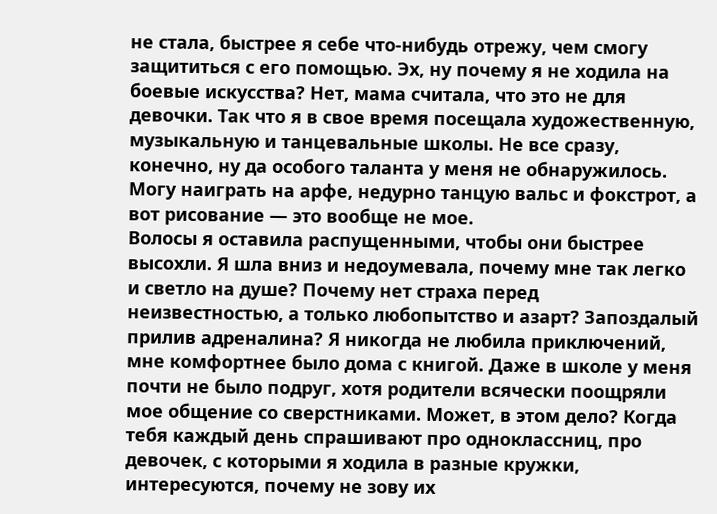не стала, быстрее я себе что-нибудь отрежу, чем смогу защититься с его помощью. Эх, ну почему я не ходила на боевые искусства? Нет, мама считала, что это не для девочки. Так что я в свое время посещала художественную, музыкальную и танцевальные школы. Не все сразу, конечно, ну да особого таланта у меня не обнаружилось. Могу наиграть на арфе, недурно танцую вальс и фокстрот, а вот рисование — это вообще не мое.
Волосы я оставила распущенными, чтобы они быстрее высохли. Я шла вниз и недоумевала, почему мне так легко и светло на душе? Почему нет страха перед неизвестностью, а только любопытство и азарт? Запоздалый прилив адреналина? Я никогда не любила приключений, мне комфортнее было дома с книгой. Даже в школе у меня почти не было подруг, хотя родители всячески поощряли мое общение со сверстниками. Может, в этом дело? Когда тебя каждый день спрашивают про одноклассниц, про девочек, с которыми я ходила в разные кружки, интересуются, почему не зову их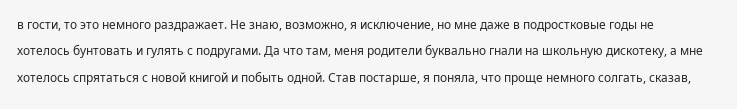в гости, то это немного раздражает. Не знаю, возможно, я исключение, но мне даже в подростковые годы не хотелось бунтовать и гулять с подругами. Да что там, меня родители буквально гнали на школьную дискотеку, а мне хотелось спрятаться с новой книгой и побыть одной. Став постарше, я поняла, что проще немного солгать, сказав,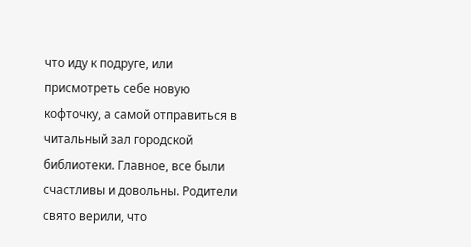что иду к подруге, или присмотреть себе новую кофточку, а самой отправиться в читальный зал городской библиотеки. Главное, все были счастливы и довольны. Родители свято верили, что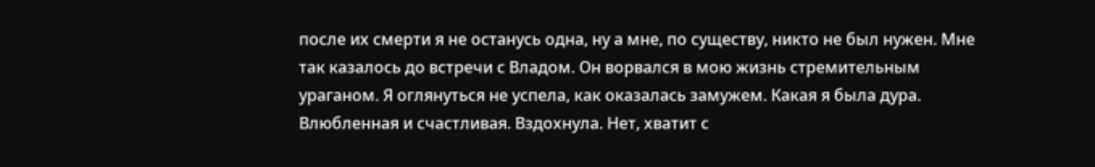после их смерти я не останусь одна, ну а мне, по существу, никто не был нужен. Мне так казалось до встречи с Владом. Он ворвался в мою жизнь стремительным ураганом. Я оглянуться не успела, как оказалась замужем. Какая я была дура. Влюбленная и счастливая. Вздохнула. Нет, хватит с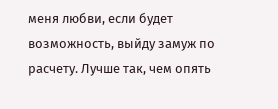меня любви, если будет возможность, выйду замуж по расчету. Лучше так, чем опять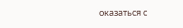оказаться с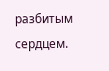разбитым сердцем.